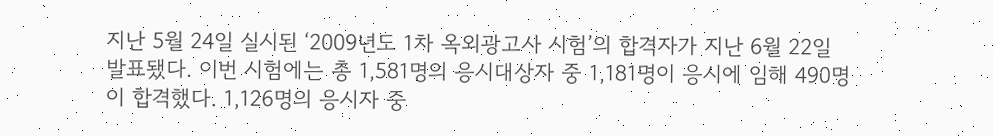지난 5월 24일 실시된 ‘2009년도 1차 옥외광고사 시험’의 합격자가 지난 6월 22일 발표됐다. 이번 시험에는 총 1,581명의 응시대상자 중 1,181명이 응시에 임해 490명이 합격했다. 1,126명의 응시자 중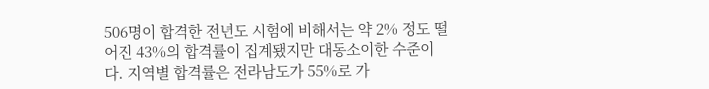506명이 합격한 전년도 시험에 비해서는 약 2% 정도 떨어진 43%의 합격률이 집계됐지만 대동소이한 수준이다. 지역별 합격률은 전라남도가 55%로 가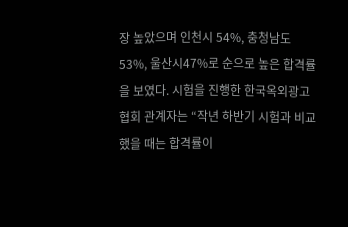장 높았으며 인천시 54%, 충청남도 53%, 울산시47%로 순으로 높은 합격률을 보였다. 시험을 진행한 한국옥외광고협회 관계자는 “작년 하반기 시험과 비교했을 때는 합격률이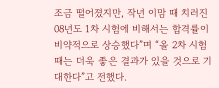조금 떨어졌지만, 작년 이맘 때 치러진 08년도 1차 시험에 비해서는 합격률이 비약적으로 상승했다”며 “올 2차 시험 때는 더욱 좋은 결과가 있을 것으로 기대한다”고 전했다.